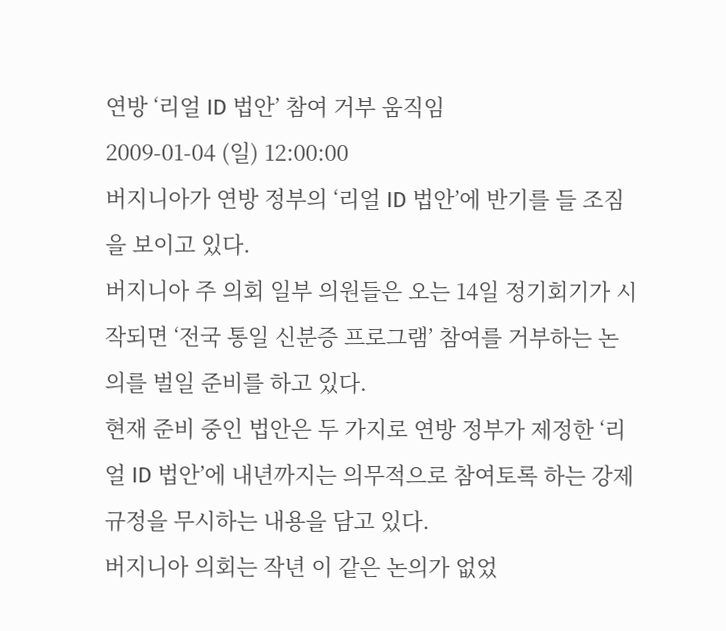연방 ‘리얼 ID 법안’ 참여 거부 움직임
2009-01-04 (일) 12:00:00
버지니아가 연방 정부의 ‘리얼 ID 법안’에 반기를 들 조짐을 보이고 있다.
버지니아 주 의회 일부 의원들은 오는 14일 정기회기가 시작되면 ‘전국 통일 신분증 프로그램’ 참여를 거부하는 논의를 벌일 준비를 하고 있다.
현재 준비 중인 법안은 두 가지로 연방 정부가 제정한 ‘리얼 ID 법안’에 내년까지는 의무적으로 참여토록 하는 강제규정을 무시하는 내용을 담고 있다.
버지니아 의회는 작년 이 같은 논의가 없었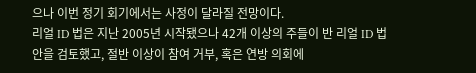으나 이번 정기 회기에서는 사정이 달라질 전망이다.
리얼 ID 법은 지난 2005년 시작됐으나 42개 이상의 주들이 반 리얼 ID 법안을 검토했고, 절반 이상이 참여 거부, 혹은 연방 의회에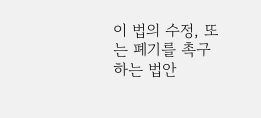이 법의 수정, 또는 폐기를 촉구하는 법안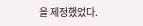을 제정했었다.